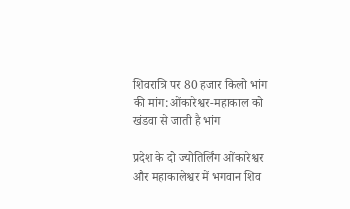शिवरात्रि पर 80 हजार किलो भांग की मांग:ओंकारेश्वर-महाकाल को खंडवा से जाती है भांग

प्रदेश के दो ज्योतिर्लिंग ओंकारेश्वर और महाकालेश्वर में भगवान शिव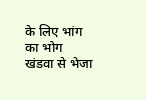के लिए भांग का भोग खंडवा से भेजा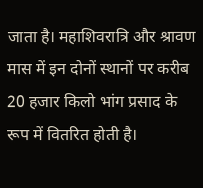जाता है। महाशिवरात्रि और श्रावण मास में इन दोनों स्थानों पर करीब 20 हजार किलो भांग प्रसाद के रूप में वितरित होती है।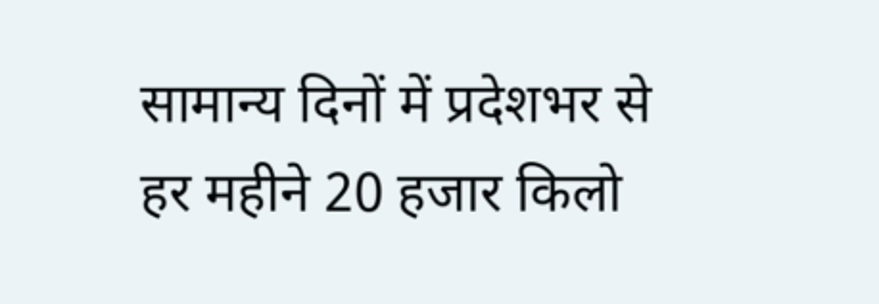सामान्य दिनों में प्रदेशभर से हर महीने 20 हजार किलो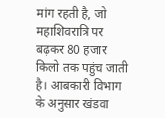मांग रहती है, जो महाशिवरात्रि पर बढ़कर 80 हजार किलो तक पहुंच जाती है। आबकारी विभाग के अनुसार खंडवा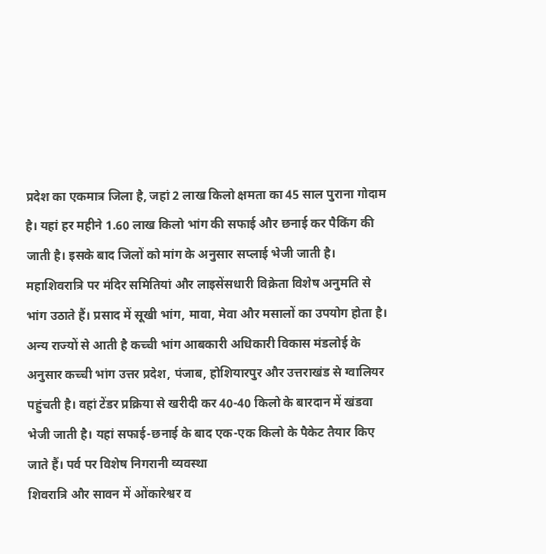प्रदेश का एकमात्र जिला है, जहां 2 लाख किलो क्षमता का 45 साल पुराना गोदाम है। यहां हर महीने 1.60 लाख किलो भांग की सफाई और छनाई कर पैकिंग की जाती है। इसके बाद जिलों को मांग के अनुसार सप्लाई भेजी जाती है। महाशिवरात्रि पर मंदिर समितियां और लाइसेंसधारी विक्रेता विशेष अनुमति से भांग उठाते हैं। प्रसाद में सूखी भांग, मावा, मेवा और मसालों का उपयोग होता है। अन्य राज्यों से आती है कच्ची भांग आबकारी अधिकारी विकास मंडलोई के अनुसार कच्ची भांग उत्तर प्रदेश, पंजाब, होशियारपुर और उत्तराखंड से ग्वालियर पहुंचती है। वहां टेंडर प्रक्रिया से खरीदी कर 40-40 किलो के बारदान में खंडवा भेजी जाती है। यहां सफाई-छनाई के बाद एक-एक किलो के पैकेट तैयार किए जाते हैं। पर्व पर विशेष निगरानी व्यवस्था
शिवरात्रि और सावन में ओंकारेश्वर व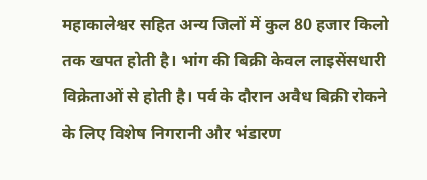महाकालेश्वर सहित अन्य जिलों में कुल 80 हजार किलो तक खपत होती है। भांग की बिक्री केवल लाइसेंसधारी विक्रेताओं से होती है। पर्व के दौरान अवैध बिक्री रोकने के लिए विशेष निगरानी और भंडारण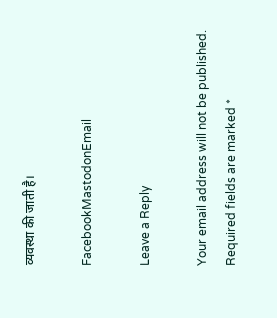व्यवस्था की जाती है।

FacebookMastodonEmail

Leave a Reply

Your email address will not be published. Required fields are marked *